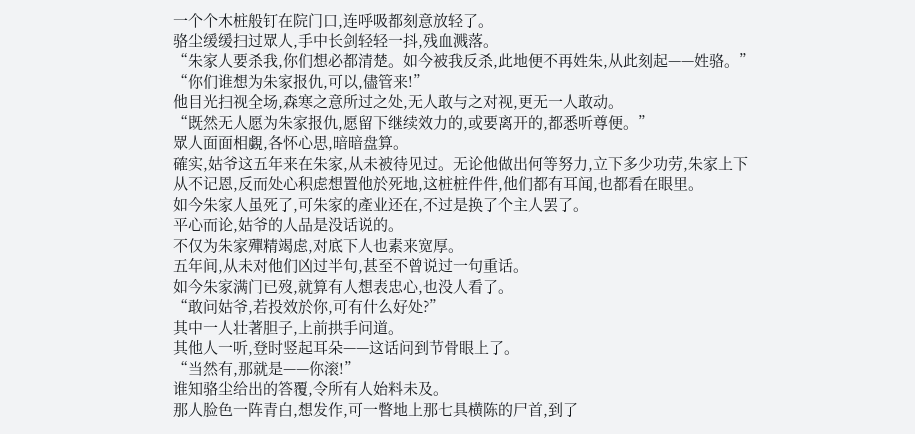一个个木桩般钉在院门口,连呼吸都刻意放轻了。
骆尘缓缓扫过眾人,手中长剑轻轻一抖,残血溅落。
“朱家人要杀我,你们想必都清楚。如今被我反杀,此地便不再姓朱,从此刻起——姓骆。”
“你们谁想为朱家报仇,可以,儘管来!”
他目光扫视全场,森寒之意所过之处,无人敢与之对视,更无一人敢动。
“既然无人愿为朱家报仇,愿留下继续效力的,或要离开的,都悉听尊便。”
眾人面面相覷,各怀心思,暗暗盘算。
確实,姑爷这五年来在朱家,从未被待见过。无论他做出何等努力,立下多少功劳,朱家上下从不记恩,反而处心积虑想置他於死地,这桩桩件件,他们都有耳闻,也都看在眼里。
如今朱家人虽死了,可朱家的產业还在,不过是换了个主人罢了。
平心而论,姑爷的人品是没话说的。
不仅为朱家殫精竭虑,对底下人也素来宽厚。
五年间,从未对他们凶过半句,甚至不曾说过一句重话。
如今朱家满门已歿,就算有人想表忠心,也没人看了。
“敢问姑爷,若投效於你,可有什么好处?”
其中一人壮著胆子,上前拱手问道。
其他人一听,登时竖起耳朵——这话问到节骨眼上了。
“当然有,那就是——你滚!”
谁知骆尘给出的答覆,令所有人始料未及。
那人脸色一阵青白,想发作,可一瞥地上那七具横陈的尸首,到了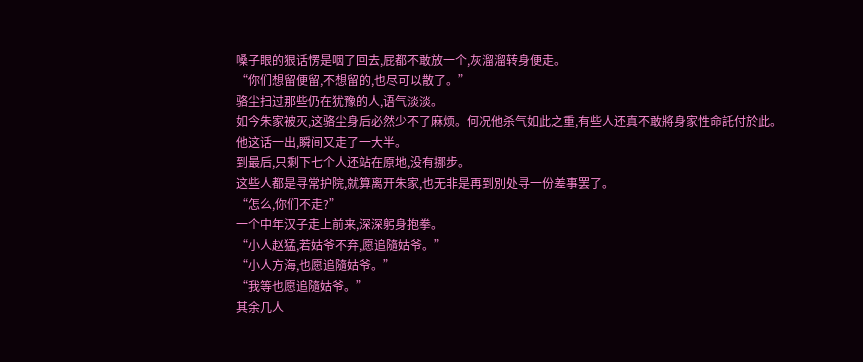嗓子眼的狠话愣是咽了回去,屁都不敢放一个,灰溜溜转身便走。
“你们想留便留,不想留的,也尽可以散了。”
骆尘扫过那些仍在犹豫的人,语气淡淡。
如今朱家被灭,这骆尘身后必然少不了麻烦。何况他杀气如此之重,有些人还真不敢將身家性命託付於此。
他这话一出,瞬间又走了一大半。
到最后,只剩下七个人还站在原地,没有挪步。
这些人都是寻常护院,就算离开朱家,也无非是再到別处寻一份差事罢了。
“怎么,你们不走?”
一个中年汉子走上前来,深深躬身抱拳。
“小人赵猛,若姑爷不弃,愿追隨姑爷。”
“小人方海,也愿追隨姑爷。”
“我等也愿追隨姑爷。”
其余几人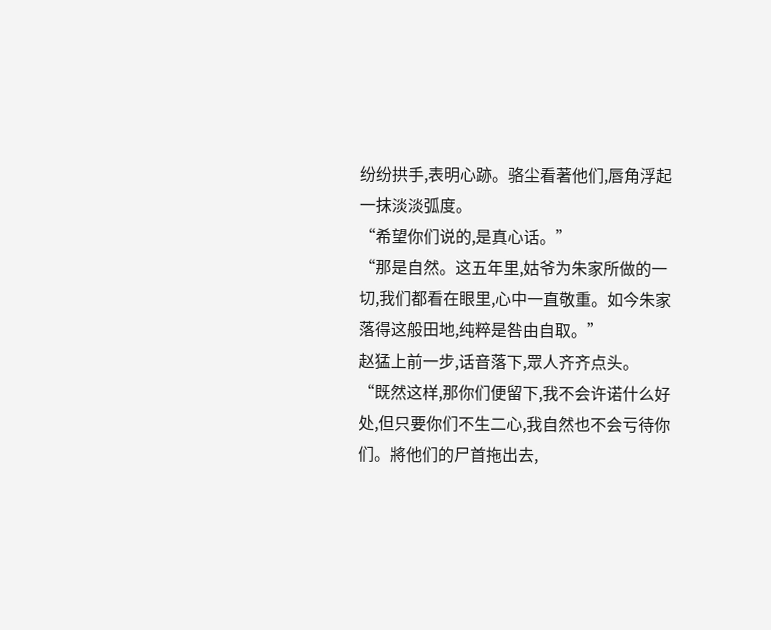纷纷拱手,表明心跡。骆尘看著他们,唇角浮起一抹淡淡弧度。
“希望你们说的,是真心话。”
“那是自然。这五年里,姑爷为朱家所做的一切,我们都看在眼里,心中一直敬重。如今朱家落得这般田地,纯粹是咎由自取。”
赵猛上前一步,话音落下,眾人齐齐点头。
“既然这样,那你们便留下,我不会许诺什么好处,但只要你们不生二心,我自然也不会亏待你们。將他们的尸首拖出去,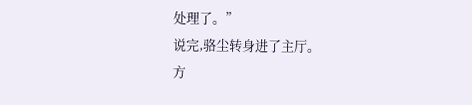处理了。”
说完,骆尘转身进了主厅。
方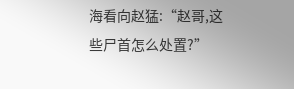海看向赵猛:“赵哥,这些尸首怎么处置?”